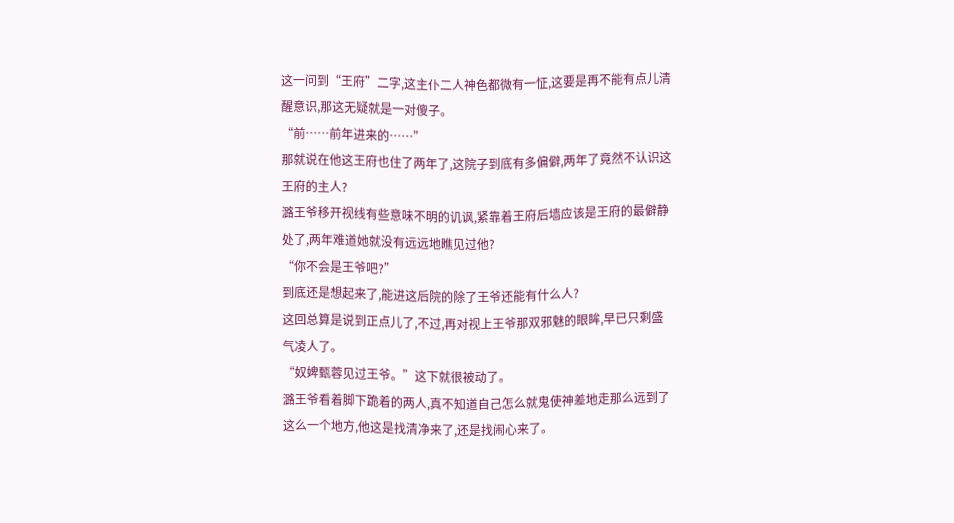这一问到“王府”二字,这主仆二人神色都微有一怔,这要是再不能有点儿清醒意识,那这无疑就是一对傻子。
“前……前年进来的……”
那就说在他这王府也住了两年了,这院子到底有多偏僻,两年了竟然不认识这王府的主人?
潞王爷移开视线有些意味不明的讥讽,紧靠着王府后墙应该是王府的最僻静处了,两年难道她就没有远远地瞧见过他?
“你不会是王爷吧?”
到底还是想起来了,能进这后院的除了王爷还能有什么人?
这回总算是说到正点儿了,不过,再对视上王爷那双邪魅的眼眸,早已只剩盛气凌人了。
“奴婢甄蓉见过王爷。”这下就很被动了。
潞王爷看着脚下跪着的两人,真不知道自己怎么就鬼使神差地走那么远到了这么一个地方,他这是找清净来了,还是找闹心来了。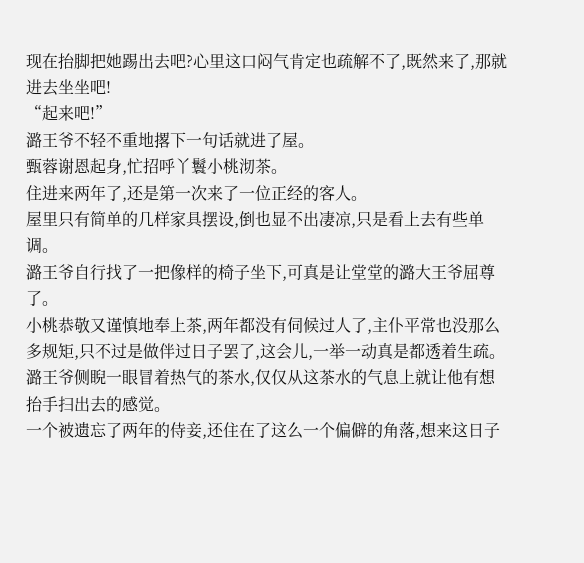现在抬脚把她踢出去吧?心里这口闷气肯定也疏解不了,既然来了,那就进去坐坐吧!
“起来吧!”
潞王爷不轻不重地撂下一句话就进了屋。
甄蓉谢恩起身,忙招呼丫鬟小桃沏茶。
住进来两年了,还是第一次来了一位正经的客人。
屋里只有简单的几样家具摆设,倒也显不出凄凉,只是看上去有些单调。
潞王爷自行找了一把像样的椅子坐下,可真是让堂堂的潞大王爷屈尊了。
小桃恭敬又谨慎地奉上茶,两年都没有伺候过人了,主仆平常也没那么多规矩,只不过是做伴过日子罢了,这会儿,一举一动真是都透着生疏。
潞王爷侧睨一眼冒着热气的茶水,仅仅从这茶水的气息上就让他有想抬手扫出去的感觉。
一个被遗忘了两年的侍妾,还住在了这么一个偏僻的角落,想来这日子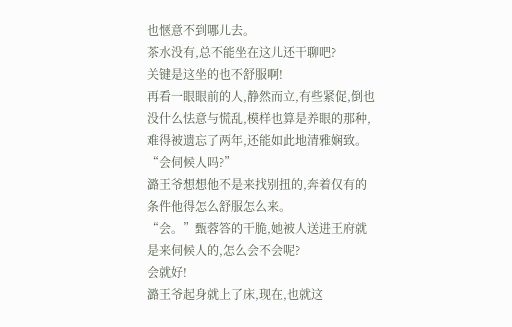也惬意不到哪儿去。
茶水没有,总不能坐在这儿还干聊吧?
关键是这坐的也不舒服啊!
再看一眼眼前的人,静然而立,有些紧促,倒也没什么怯意与慌乱,模样也算是养眼的那种,难得被遗忘了两年,还能如此地清雅娴致。
“会伺候人吗?”
潞王爷想想他不是来找别扭的,奔着仅有的条件他得怎么舒服怎么来。
“会。”甄蓉答的干脆,她被人送进王府就是来伺候人的,怎么会不会呢?
会就好!
潞王爷起身就上了床,现在,也就这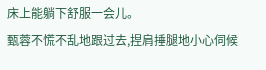床上能躺下舒服一会儿。
甄蓉不慌不乱地跟过去,捏肩捶腿地小心伺候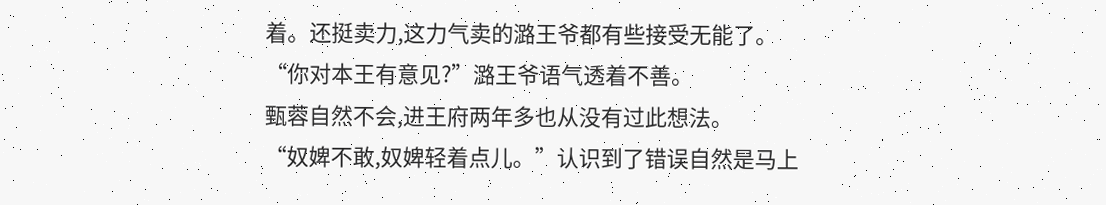着。还挺卖力,这力气卖的潞王爷都有些接受无能了。
“你对本王有意见?”潞王爷语气透着不善。
甄蓉自然不会,进王府两年多也从没有过此想法。
“奴婢不敢,奴婢轻着点儿。”认识到了错误自然是马上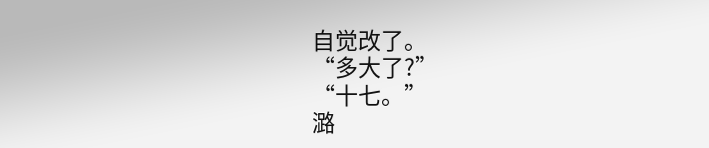自觉改了。
“多大了?”
“十七。”
潞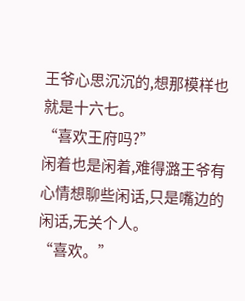王爷心思沉沉的,想那模样也就是十六七。
“喜欢王府吗?”
闲着也是闲着,难得潞王爷有心情想聊些闲话,只是嘴边的闲话,无关个人。
“喜欢。”